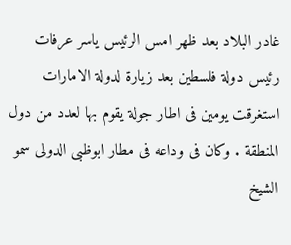غادر البلاد بعد ظهر امس الرئيس ياسر عرفات رئيس دولة فلسطين بعد زيارة لدولة الامارات استغرقت يومين فى اطار جولة يقوم بها لعدد من دول المنطقة . وكان فى وداعه فى مطار ابوظبى الدولى سمو الشيخ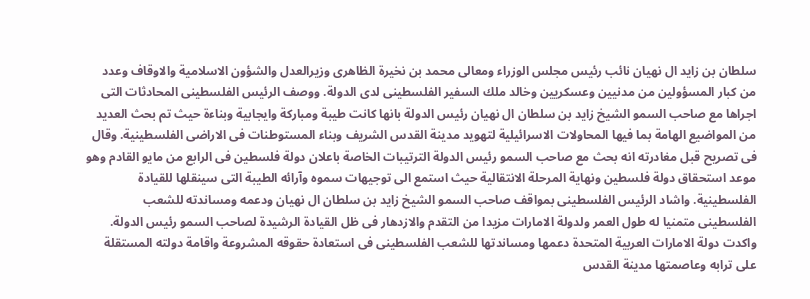سلطان بن زايد ال نهيان نائب رئيس مجلس الوزراء ومعالى محمد بن نخيرة الظاهرى وزيرالعدل والشؤون الاسلامية والاوقاف وعدد من كبار المسؤولين من مدنيين وعسكريين وخالد ملك السفير الفلسطينى لدى الدولة. ووصف الرئيس الفلسطينى المحادثات التى اجراها مع صاحب السمو الشيخ زايد بن سلطان ال نهيان رئيس الدولة بانها كانت طيبة ومباركة وايجابية وبناءة حيث تم بحث العديد من المواضيع الهامة بما فيها المحاولات الاسرائيلية لتهويد مدينة القدس الشريف وبناء المستوطنات فى الاراضى الفلسطينية. وقال فى تصريح قبل مغادرته انه بحث مع صاحب السمو رئيس الدولة الترتيبات الخاصة باعلان دولة فلسطين فى الرابع من مايو القادم وهو موعد استحقاق دولة فلسطين ونهاية المرحلة الانتقالية حيث استمع الى توجيهات سموه وآرائه الطيبة التى سينقلها للقيادة الفلسطينية. واشاد الرئيس الفلسطينى بمواقف صاحب السمو الشيخ زايد بن سلطان ال نهيان ودعمه ومساندته للشعب الفلسطينى متمنيا له طول العمر ولدولة الامارات مزيدا من التقدم والازدهار فى ظل القيادة الرشيدة لصاحب السمو رئيس الدولة. واكدت دولة الامارات العربية المتحدة دعمها ومساندتها للشعب الفلسطينى فى استعادة حقوقه المشروعة واقامة دولته المستقلة على ترابه وعاصمتها مدينة القدس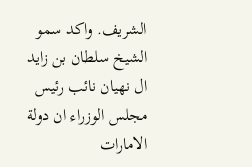الشريف. واكد سمو الشيخ سلطان بن زايد ال نهيان نائب رئيس مجلس الوزراء ان دولة الامارات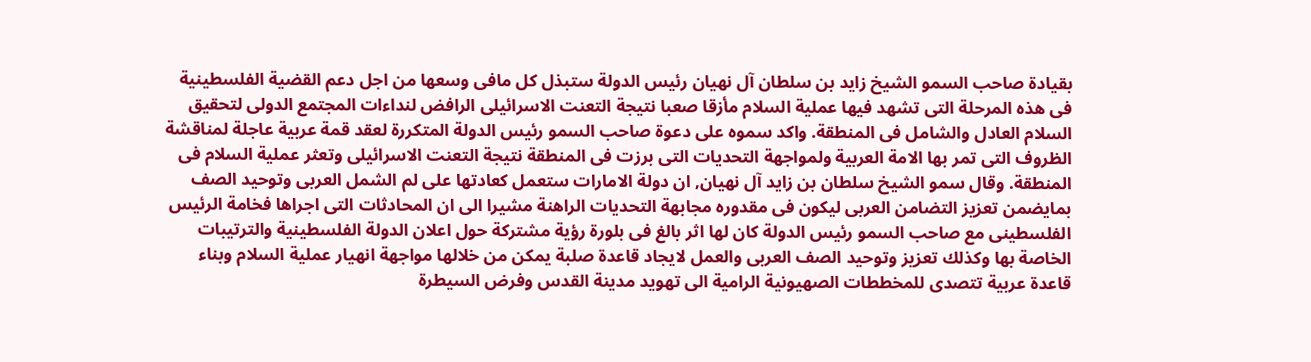بقيادة صاحب السمو الشيخ زايد بن سلطان آل نهيان رئيس الدولة ستبذل كل مافى وسعها من اجل دعم القضية الفلسطينية فى هذه المرحلة التى تشهد فيها عملية السلام مأزقا صعبا نتيجة التعنت الاسرائيلى الرافض لنداءات المجتمع الدولى لتحقيق السلام العادل والشامل فى المنطقة. واكد سموه على دعوة صاحب السمو رئيس الدولة المتكررة لعقد قمة عربية عاجلة لمناقشة الظروف التى تمر بها الامة العربية ولمواجهة التحديات التى برزت فى المنطقة نتيجة التعنت الاسرائيلى وتعثر عملية السلام فى المنطقة. وقال سمو الشيخ سلطان بن زايد آل نهيان, ان دولة الامارات ستعمل كعادتها على لم الشمل العربى وتوحيد الصف بمايضمن تعزيز التضامن العربى ليكون فى مقدوره مجابهة التحديات الراهنة مشيرا الى ان المحادثات التى اجراها فخامة الرئيس الفلسطينى مع صاحب السمو رئيس الدولة كان لها اثر بالغ فى بلورة رؤية مشتركة حول اعلان الدولة الفلسطينية والترتيبات الخاصة بها وكذلك تعزيز وتوحيد الصف العربى والعمل لايجاد قاعدة صلبة يمكن من خلالها مواجهة انهيار عملية السلام وبناء قاعدة عربية تتصدى للمخططات الصهيونية الرامية الى تهويد مدينة القدس وفرض السيطرة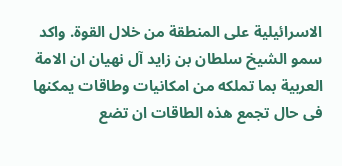الاسرائيلية على المنطقة من خلال القوة. واكد سمو الشيخ سلطان بن زايد آل نهيان ان الامة العربية بما تملكه من امكانيات وطاقات يمكنها فى حال تجمع هذه الطاقات ان تضع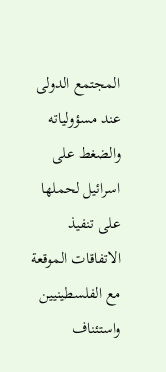المجتمع الدولى عند مسؤولياته والضغط على اسرائيل لحملها على تنفيذ الاتفاقات الموقعة مع الفلسطينيين واستئناف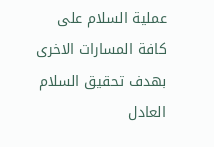عملية السلام على كافة المسارات الاخرى بهدف تحقيق السلام العادل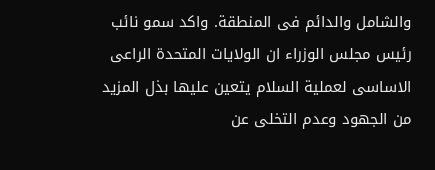والشامل والدائم فى المنطقة. واكد سمو نائب رئيس مجلس الوزراء ان الولايات المتحدة الراعى الاساسى لعملية السلام يتعين عليها بذل المزيد من الجهود وعدم التخلى عن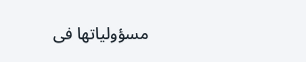مسؤولياتها فى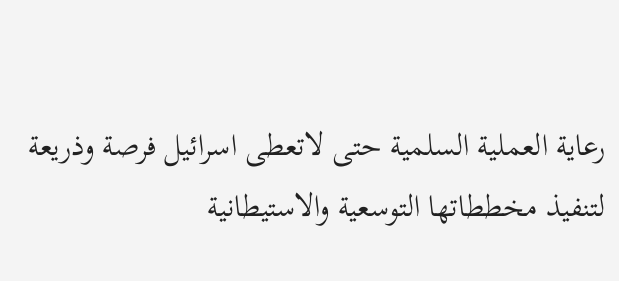رعاية العملية السلمية حتى لاتعطى اسرائيل فرصة وذريعة لتنفيذ مخططاتها التوسعية والاستيطانية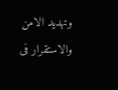وتهديد الامن والاستقرار فى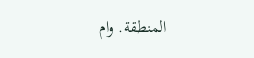المنطقة. وام